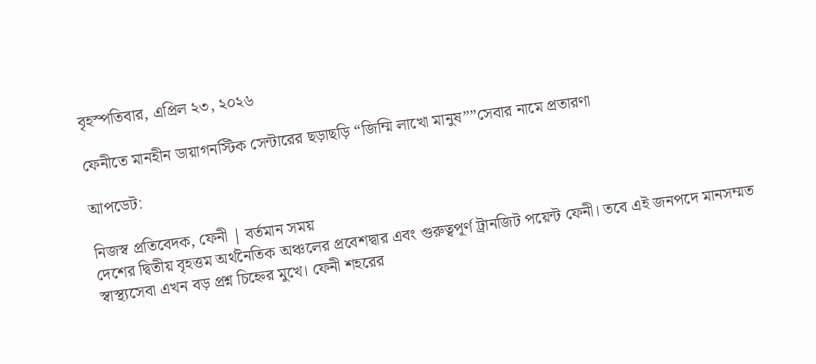বৃহস্পতিবার, এপ্রিল ২৩, ২০২৬

ফেনীতে মানহীন ডায়াগনস্টিক সেন্টারের ছড়াছড়ি “জিম্মি লাখো মানুষ””সেবার নামে প্রতারণা

আপডেট:

নিজস্ব প্রতিবেদক, ফেনী | বর্তমান সময়
দেশের দ্বিতীয় বৃহত্তম অর্থনৈতিক অঞ্চলের প্রবেশদ্বার এবং গুরুত্বপূর্ণ ট্রানজিট পয়েন্ট ফেনী। তবে এই জনপদে মানসম্মত স্বাস্থ্যসেবা এখন বড় প্রশ্ন চিহ্নের মুখে। ফেনী শহরের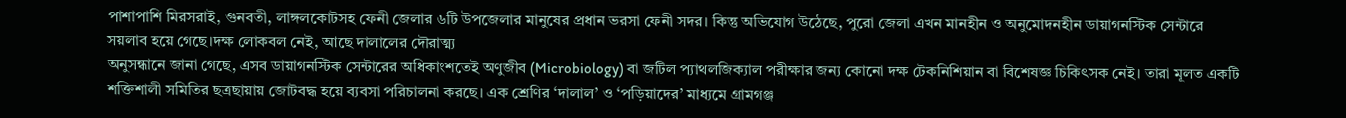পাশাপাশি মিরসরাই, গুনবতী, লাঙ্গলকোটসহ ফেনী জেলার ৬টি উপজেলার মানুষের প্রধান ভরসা ফেনী সদর। কিন্তু অভিযোগ উঠেছে, পুরো জেলা এখন মানহীন ও অনুমোদনহীন ডায়াগনস্টিক সেন্টারে সয়লাব হয়ে গেছে।দক্ষ লোকবল নেই, আছে দালালের দৌরাত্ম্য
অনুসন্ধানে জানা গেছে, এসব ডায়াগনস্টিক সেন্টারের অধিকাংশতেই অণুজীব (Microbiology) বা জটিল প্যাথলজিক্যাল পরীক্ষার জন্য কোনো দক্ষ টেকনিশিয়ান বা বিশেষজ্ঞ চিকিৎসক নেই। তারা মূলত একটি শক্তিশালী সমিতির ছত্রছায়ায় জোটবদ্ধ হয়ে ব্যবসা পরিচালনা করছে। এক শ্রেণির ‘দালাল’ ও ‘পড়িয়াদের’ মাধ্যমে গ্রামগঞ্জ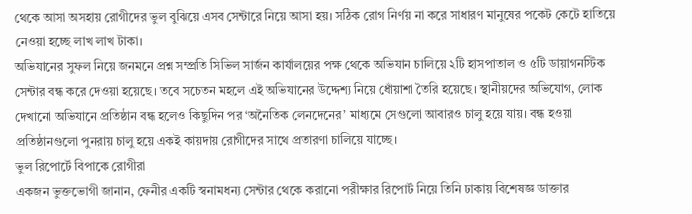থেকে আসা অসহায় রোগীদের ভুল বুঝিয়ে এসব সেন্টারে নিয়ে আসা হয়। সঠিক রোগ নির্ণয় না করে সাধারণ মানুষের পকেট কেটে হাতিয়ে নেওয়া হচ্ছে লাখ লাখ টাকা।
অভিযানের সুফল নিয়ে জনমনে প্রশ্ন সম্প্রতি সিভিল সার্জন কার্যালয়ের পক্ষ থেকে অভিযান চালিয়ে ২টি হাসপাতাল ও ৫টি ডায়াগনস্টিক সেন্টার বন্ধ করে দেওয়া হয়েছে। তবে সচেতন মহলে এই অভিযানের উদ্দেশ্য নিয়ে ধোঁয়াশা তৈরি হয়েছে। স্থানীয়দের অভিযোগ, লোক দেখানো অভিযানে প্রতিষ্ঠান বন্ধ হলেও কিছুদিন পর ‘অনৈতিক লেনদেনের’ মাধ্যমে সেগুলো আবারও চালু হয়ে যায়। বন্ধ হওয়া প্রতিষ্ঠানগুলো পুনরায় চালু হয়ে একই কায়দায় রোগীদের সাথে প্রতারণা চালিয়ে যাচ্ছে।
ভুল রিপোর্টে বিপাকে রোগীরা
একজন ভুক্তভোগী জানান, ফেনীর একটি স্বনামধন্য সেন্টার থেকে করানো পরীক্ষার রিপোর্ট নিয়ে তিনি ঢাকায় বিশেষজ্ঞ ডাক্তার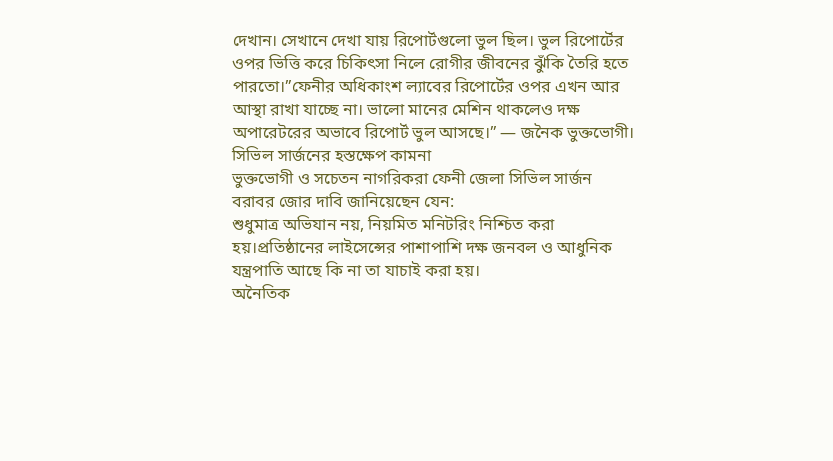দেখান। সেখানে দেখা যায় রিপোর্টগুলো ভুল ছিল। ভুল রিপোর্টের ওপর ভিত্তি করে চিকিৎসা নিলে রোগীর জীবনের ঝুঁকি তৈরি হতে পারতো।”ফেনীর অধিকাংশ ল্যাবের রিপোর্টের ওপর এখন আর আস্থা রাখা যাচ্ছে না। ভালো মানের মেশিন থাকলেও দক্ষ অপারেটরের অভাবে রিপোর্ট ভুল আসছে।” — জনৈক ভুক্তভোগী।
সিভিল সার্জনের হস্তক্ষেপ কামনা
ভুক্তভোগী ও সচেতন নাগরিকরা ফেনী জেলা সিভিল সার্জন বরাবর জোর দাবি জানিয়েছেন যেন:
শুধুমাত্র অভিযান নয়, নিয়মিত মনিটরিং নিশ্চিত করা হয়।প্রতিষ্ঠানের লাইসেন্সের পাশাপাশি দক্ষ জনবল ও আধুনিক যন্ত্রপাতি আছে কি না তা যাচাই করা হয়।
অনৈতিক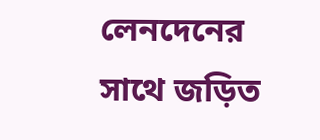লেনদেনের সাথে জড়িত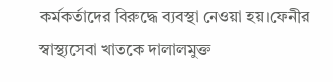কর্মকর্তাদের বিরুদ্ধে ব্যবস্থা নেওয়া হয়।ফেনীর স্বাস্থ্যসেবা খাতকে দালালমুক্ত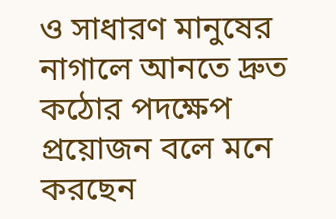ও সাধারণ মানুষের নাগালে আনতে দ্রুত কঠোর পদক্ষেপ প্রয়োজন বলে মনে করছেন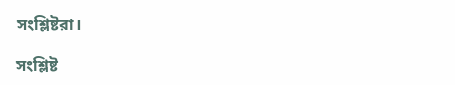সংশ্লিষ্টরা।

সংশ্লিষ্ট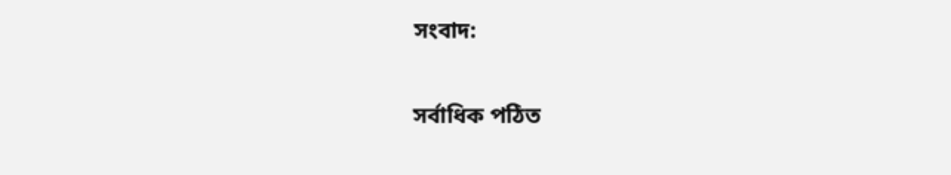সংবাদ:

সর্বাধিক পঠিত